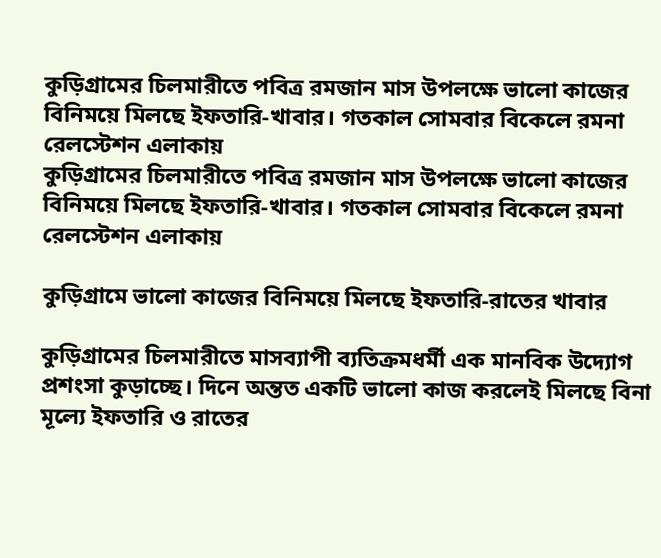কুড়িগ্রামের চিলমারীতে পবিত্র রমজান মাস উপলক্ষে ভালো কাজের বিনিময়ে মিলছে ইফতারি-খাবার। গতকাল সোমবার বিকেলে রমনা রেলস্টেশন এলাকায়
কুড়িগ্রামের চিলমারীতে পবিত্র রমজান মাস উপলক্ষে ভালো কাজের বিনিময়ে মিলছে ইফতারি-খাবার। গতকাল সোমবার বিকেলে রমনা রেলস্টেশন এলাকায়

কুড়িগ্রামে ভালো কাজের বিনিময়ে মিলছে ইফতারি-রাতের খাবার

কুড়িগ্রামের চিলমারীতে মাসব্যাপী ব্যতিক্রমধর্মী এক মানবিক উদ্যোগ প্রশংসা কুড়াচ্ছে। দিনে অন্তত একটি ভালো কাজ করলেই মিলছে বিনা মূল্যে ইফতারি ও রাতের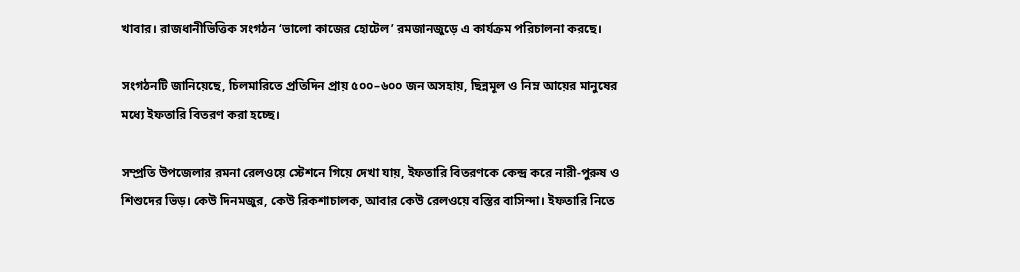খাবার। রাজধানীভিত্তিক সংগঠন ‘ভালো কাজের হোটেল’ রমজানজুড়ে এ কার্যক্রম পরিচালনা করছে।

সংগঠনটি জানিয়েছে, চিলমারিতে প্রতিদিন প্রায় ৫০০–৬০০ জন অসহায়, ছিন্নমূল ও নিম্ন আয়ের মানুষের মধ্যে ইফতারি বিতরণ করা হচ্ছে।

সম্প্রতি উপজেলার রমনা রেলওয়ে স্টেশনে গিয়ে দেখা যায়, ইফতারি বিতরণকে কেন্দ্র করে নারী-পুরুষ ও শিশুদের ভিড়। কেউ দিনমজুর, কেউ রিকশাচালক, আবার কেউ রেলওয়ে বস্তির বাসিন্দা। ইফতারি নিতে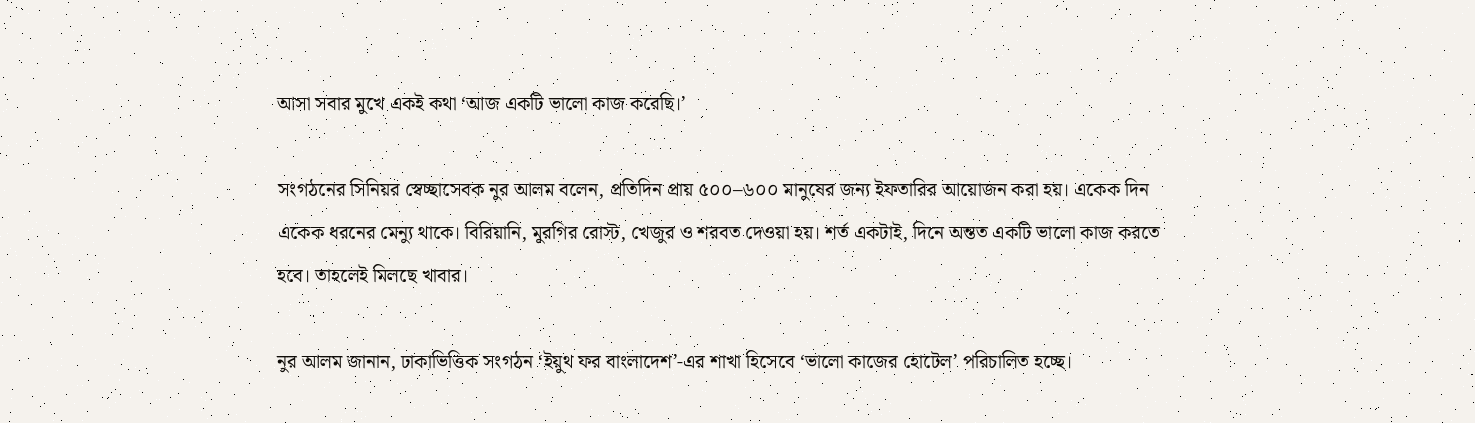আসা সবার মুখে একই কথা ‘আজ একটি ভালো কাজ করেছি।’

সংগঠনের সিনিয়র স্বেচ্ছাসেবক নুর আলম বলেন, প্রতিদিন প্রায় ৫০০–৬০০ মানুষের জন্য ইফতারির আয়োজন করা হয়। একেক দিন একেক ধরনের মেন্যু থাকে। বিরিয়ানি, মুরগির রোস্ট, খেজুর ও শরবত দেওয়া হয়। শর্ত একটাই, দিনে অন্তত একটি ভালো কাজ করতে হবে। তাহলেই মিলছে খাবার।

নুর আলম জানান, ঢাকাভিত্তিক সংগঠন ‘ইয়ুথ ফর বাংলাদেশ’-এর শাখা হিসেবে ‘ভালো কাজের হোটেল’ পরিচালিত হচ্ছে।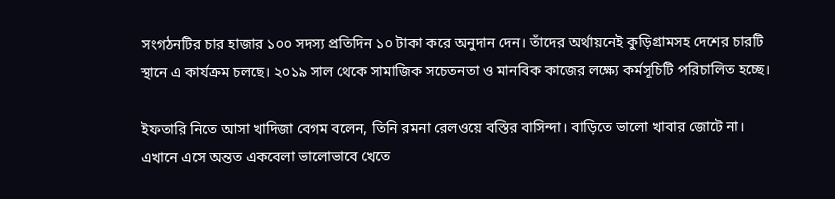সংগঠনটির চার হাজার ১০০ সদস্য প্রতিদিন ১০ টাকা করে অনুদান দেন। তাঁদের অর্থায়নেই কুড়িগ্রামসহ দেশের চারটি স্থানে এ কার্যক্রম চলছে। ২০১৯ সাল থেকে সামাজিক সচেতনতা ও মানবিক কাজের লক্ষ্যে কর্মসূচিটি পরিচালিত হচ্ছে।

ইফতারি নিতে আসা খাদিজা বেগম বলেন, তিনি রমনা রেলওয়ে বস্তির বাসিন্দা। বাড়িতে ভালো খাবার জোটে না। এখানে এসে অন্তত একবেলা ভালোভাবে খেতে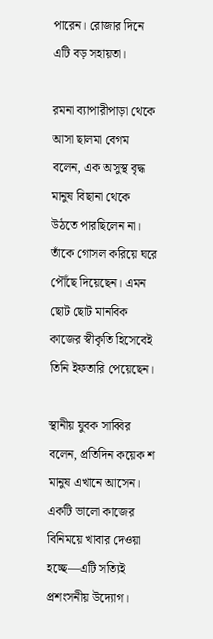পারেন। রোজার দিনে এটি বড় সহায়তা।

রমনা ব্যাপারীপাড়া থেকে আসা ছালমা বেগম বলেন, এক অসুস্থ বৃদ্ধ মানুষ বিছানা থেকে উঠতে পারছিলেন না। তাঁকে গোসল করিয়ে ঘরে পৌঁছে দিয়েছেন। এমন ছোট ছোট মানবিক কাজের স্বীকৃতি হিসেবেই তিনি ইফতারি পেয়েছেন।

স্থানীয় যুবক সাব্বির বলেন, প্রতিদিন কয়েক শ মানুষ এখানে আসেন। একটি ভালো কাজের বিনিময়ে খাবার দেওয়া হচ্ছে—এটি সত্যিই প্রশংসনীয় উদ্যোগ।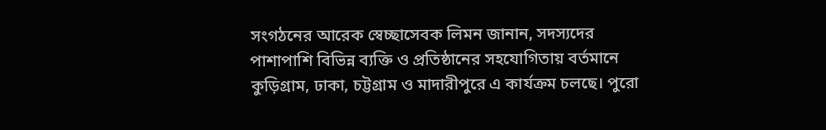সংগঠনের আরেক স্বেচ্ছাসেবক লিমন জানান, সদস্যদের পাশাপাশি বিভিন্ন ব্যক্তি ও প্রতিষ্ঠানের সহযোগিতায় বর্তমানে কুড়িগ্রাম, ঢাকা, চট্টগ্রাম ও মাদারীপুরে এ কার্যক্রম চলছে। পুরো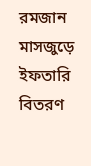রমজান মাসজুড়ে ইফতারি বিতরণ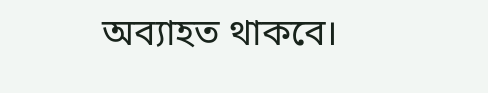অব্যাহত থাকবে।